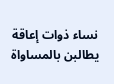نساء ذوات إعاقة يطالبن بالمساواة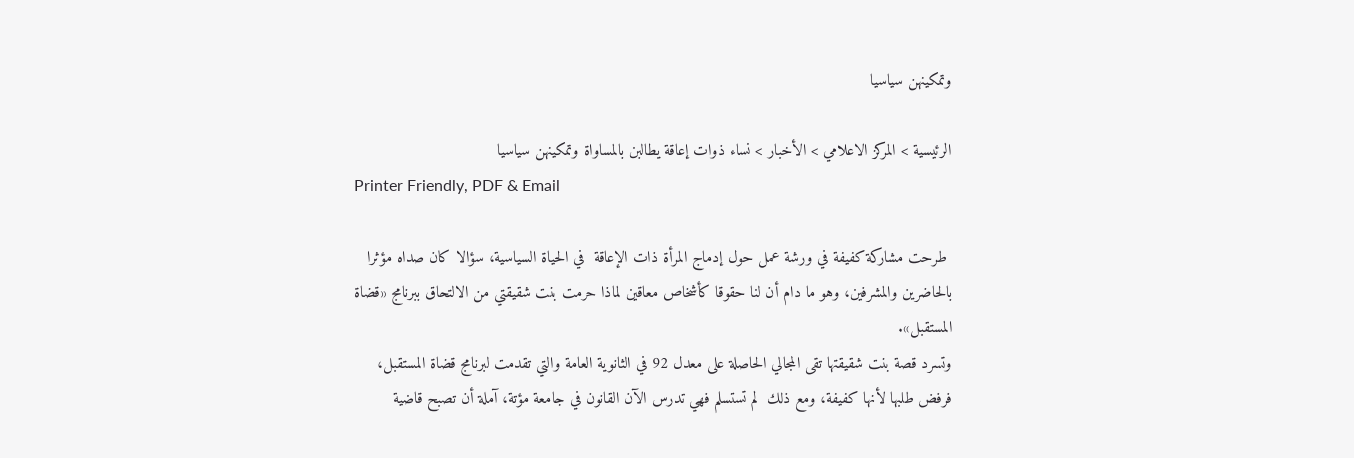وتمكينهن سياسيا

الرئيسية > المركز الاعلامي > الأخبار > نساء ذوات إعاقة يطالبن بالمساواة وتمكينهن سياسيا
Printer Friendly, PDF & Email

 طرحت مشاركة كفيفة في ورشة عمل حول إدماج المرأة ذات الإعاقة  في الحياة السياسية، سؤالا كان صداه مؤثرا بالحاضرين والمشرفين، وهو ما دام أن لنا حقوقا كأشخاص معاقين لماذا حرمت بنت شقيقتي من الالتحاق ببرنامج «قضاة المستقبل».
وتسرد قصة بنت شقيقتها تقى المجالي الحاصلة على معدل 92 في الثانوية العامة والتي تقدمت لبرنامج قضاة المستقبل، فرفض طلبها لأنها كفيفة، ومع ذلك  لم تستسلم فهي تدرس الآن القانون في جامعة مؤتة، آملة أن تصبح قاضية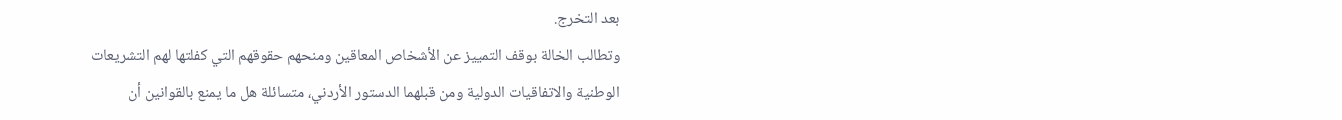بعد التخرج.
وتطالب الخالة بوقف التمييز عن الأشخاص المعاقين ومنحهم حقوقهم التي كفلتها لهم التشريعات الوطنية والاتفاقيات الدولية ومن قبلهما الدستور الأردني، متسائلة هل ما يمنع بالقوانين أن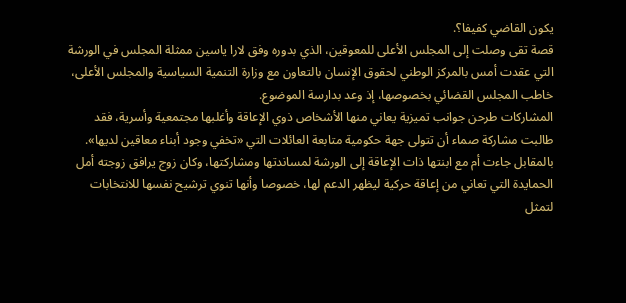يكون القاضي كفيفا؟.
قصة تقى وصلت إلى المجلس الأعلى للمعوقين، الذي بدوره وفق لارا ياسين ممثلة المجلس في الورشة التي عقدت أمس بالمركز الوطني لحقوق الإنسان بالتعاون مع وزارة التنمية السياسية والمجلس الأعلى، خاطب المجلس القضائي بخصوصها، إذ وعد بدارسة الموضوع.
المشاركات طرحن جوانب تميزية يعاني منها الأشخاص ذوي الإعاقة وأغلبها مجتمعية وأسرية، فقد طالبت مشاركة صماء أن تتولى جهة حكومية متابعة العائلات التي «تخفي وجود أبناء معاقين لديها».
بالمقابل جاءت أم مع ابنتها ذات الإعاقة إلى الورشة لمساندتها ومشاركتها، وكان زوج يرافق زوجته أمل الحمايدة التي تعاني من إعاقة حركية ليظهر الدعم لها، خصوصا وأنها تنوي ترشيح نفسها للانتخابات لتمثل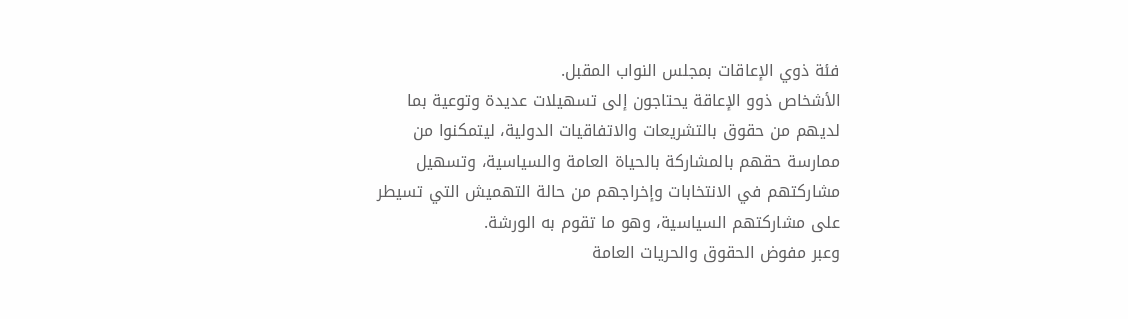فئة ذوي الإعاقات بمجلس النواب المقبل.
الأشخاص ذوو الإعاقة يحتاجون إلى تسهيلات عديدة وتوعية بما لديهم من حقوق بالتشريعات والاتفاقيات الدولية، ليتمكنوا من ممارسة حقهم بالمشاركة بالحياة العامة والسياسية، وتسهيل مشاركتهم في الانتخابات وإخراجهم من حالة التهميش التي تسيطر على مشاركتهم السياسية، وهو ما تقوم به الورشة.
وعبر مفوض الحقوق والحريات العامة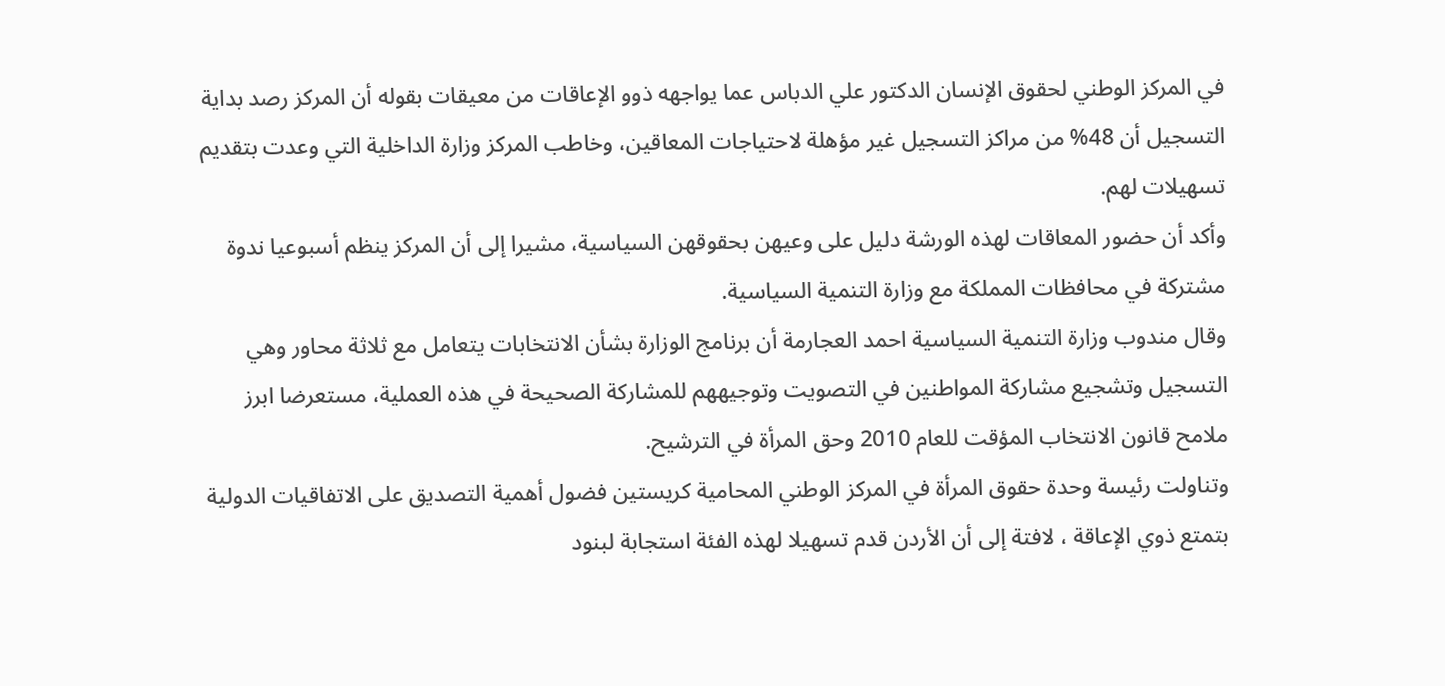في المركز الوطني لحقوق الإنسان الدكتور علي الدباس عما يواجهه ذوو الإعاقات من معيقات بقوله أن المركز رصد بداية التسجيل أن 48% من مراكز التسجيل غير مؤهلة لاحتياجات المعاقين، وخاطب المركز وزارة الداخلية التي وعدت بتقديم تسهيلات لهم.
وأكد أن حضور المعاقات لهذه الورشة دليل على وعيهن بحقوقهن السياسية، مشيرا إلى أن المركز ينظم أسبوعيا ندوة مشتركة في محافظات المملكة مع وزارة التنمية السياسية.
وقال مندوب وزارة التنمية السياسية احمد العجارمة أن برنامج الوزارة بشأن الانتخابات يتعامل مع ثلاثة محاور وهي التسجيل وتشجيع مشاركة المواطنين في التصويت وتوجيههم للمشاركة الصحيحة في هذه العملية، مستعرضا ابرز ملامح قانون الانتخاب المؤقت للعام 2010 وحق المرأة في الترشيح.
وتناولت رئيسة وحدة حقوق المرأة في المركز الوطني المحامية كريستين فضول أهمية التصديق على الاتفاقيات الدولية بتمتع ذوي الإعاقة ، لافتة إلى أن الأردن قدم تسهيلا لهذه الفئة استجابة لبنود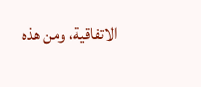الاتفاقية، ومن هذه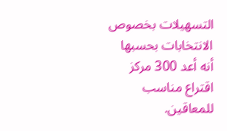التسهيلات بخصوص الانتخابات بحسبها أنه أعد 300 مركز اقتراع مناسب للمعاقين.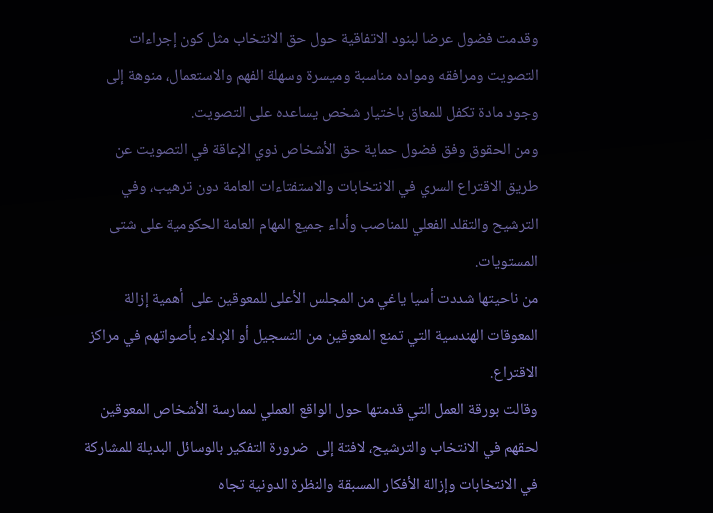وقدمت فضول عرضا لبنود الاتفاقية حول حق الانتخاب مثل كون إجراءات التصويت ومرافقه ومواده مناسبة وميسرة وسهلة الفهم والاستعمال، منوهة إلى وجود مادة تكفل للمعاق باختيار شخص يساعده على التصويت.
ومن الحقوق وفق فضول حماية حق الأشخاص ذوي الإعاقة في التصويت عن طريق الاقتراع السري في الانتخابات والاستفتاءات العامة دون ترهيب، وفي الترشيح والتقلد الفعلي للمناصب وأداء جميع المهام العامة الحكومية على شتى المستويات.
من ناحيتها شددت أسيا ياغي من المجلس الأعلى للمعوقين على  أهمية إزالة المعوقات الهندسية التي تمنع المعوقين من التسجيل أو الإدلاء بأصواتهم في مراكز الاقتراع.
وقالت بورقة العمل التي قدمتها حول الواقع العملي لممارسة الأشخاص المعوقين لحقهم في الانتخاب والترشيح، لافتة إلى  ضرورة التفكير بالوسائل البديلة للمشاركة في الانتخابات وإزالة الأفكار المسبقة والنظرة الدونية تجاه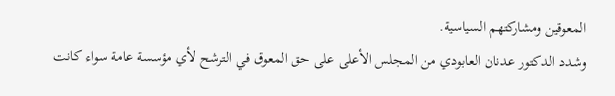المعوقين ومشاركتهم السياسية.
وشدد الدكتور عدنان العابودي من المجلس الأعلى على حق المعوق في الترشح لأي مؤسسة عامة سواء كانت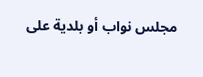مجلس نواب أو بلدية على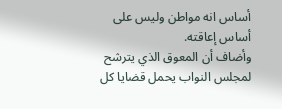أساس انه مواطن وليس على أساس إعاقته.
وأضاف أن المعوق الذي يترشح لمجلس النواب يحمل قضايا كل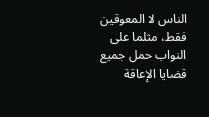الناس لا المعوقين فقط، مثلما على النواب حمل جميع قضايا الإعاقة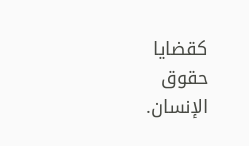كقضايا حقوق الإنسان.